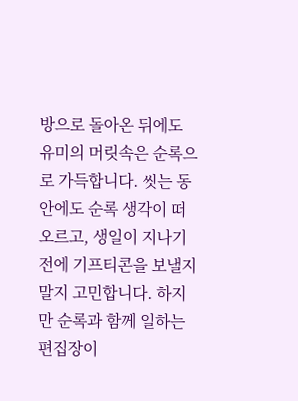방으로 돌아온 뒤에도 유미의 머릿속은 순록으로 가득합니다. 씻는 동안에도 순록 생각이 떠오르고, 생일이 지나기 전에 기프티콘을 보낼지 말지 고민합니다. 하지만 순록과 함께 일하는 편집장이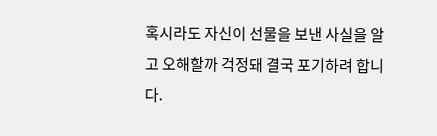혹시라도 자신이 선물을 보낸 사실을 알고 오해할까 걱정돼 결국 포기하려 합니다.